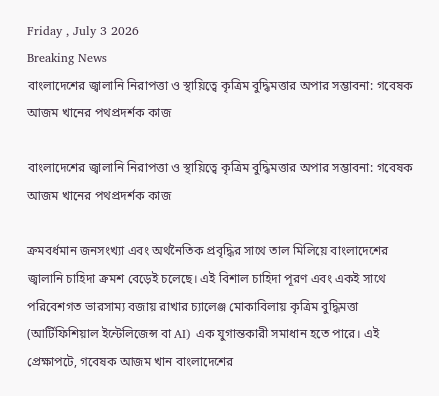Friday , July 3 2026
Breaking News
বাংলাদেশের জ্বালানি নিরাপত্তা ও স্থায়িত্বে কৃত্রিম বুদ্ধিমত্তার অপার সম্ভাবনা: গবেষক আজম খানের পথপ্রদর্শক কাজ

বাংলাদেশের জ্বালানি নিরাপত্তা ও স্থায়িত্বে কৃত্রিম বুদ্ধিমত্তার অপার সম্ভাবনা: গবেষক আজম খানের পথপ্রদর্শক কাজ

ক্রমবর্ধমান জনসংখ্যা এবং অর্থনৈতিক প্রবৃদ্ধির সাথে তাল মিলিয়ে বাংলাদেশের জ্বালানি চাহিদা ক্রমশ বেড়েই চলেছে। এই বিশাল চাহিদা পূরণ এবং একই সাথে পরিবেশগত ভারসাম্য বজায় রাখার চ্যালেঞ্জ মোকাবিলায় কৃত্রিম বুদ্ধিমত্তা (আর্টিফিশিয়াল ইন্টেলিজেন্স বা AI) এক যুগান্তকারী সমাধান হতে পারে। এই প্রেক্ষাপটে, গবেষক আজম খান বাংলাদেশের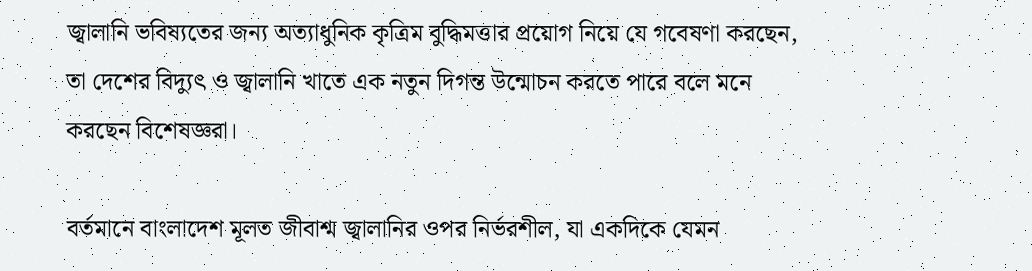জ্বালানি ভবিষ্যতের জন্য অত্যাধুনিক কৃত্রিম বুদ্ধিমত্তার প্রয়োগ নিয়ে যে গবেষণা করছেন, তা দেশের বিদ্যুৎ ও জ্বালানি খাতে এক নতুন দিগন্ত উন্মোচন করতে পারে বলে মনে করছেন বিশেষজ্ঞরা।

বর্তমানে বাংলাদেশ মূলত জীবাশ্ম জ্বালানির ওপর নির্ভরশীল, যা একদিকে যেমন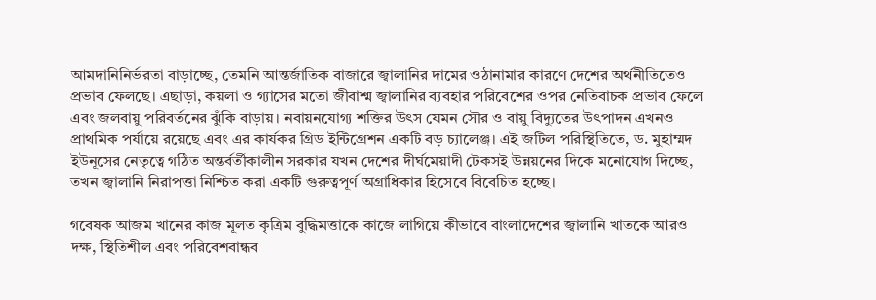আমদানিনির্ভরতা বাড়াচ্ছে, তেমনি আন্তর্জাতিক বাজারে জ্বালানির দামের ওঠানামার কারণে দেশের অর্থনীতিতেও প্রভাব ফেলছে। এছাড়া, কয়লা ও গ্যাসের মতো জীবাশ্ম জ্বালানির ব্যবহার পরিবেশের ওপর নেতিবাচক প্রভাব ফেলে এবং জলবায়ু পরিবর্তনের ঝুঁকি বাড়ায়। নবায়নযোগ্য শক্তির উৎস যেমন সৌর ও বায়ু বিদ্যুতের উৎপাদন এখনও প্রাথমিক পর্যায়ে রয়েছে এবং এর কার্যকর গ্রিড ইন্টিগ্রেশন একটি বড় চ্যালেঞ্জ। এই জটিল পরিস্থিতিতে, ড. মুহাম্মদ ইউনূসের নেতৃত্বে গঠিত অন্তর্বর্তীকালীন সরকার যখন দেশের দীর্ঘমেয়াদী টেকসই উন্নয়নের দিকে মনোযোগ দিচ্ছে, তখন জ্বালানি নিরাপত্তা নিশ্চিত করা একটি গুরুত্বপূর্ণ অগ্রাধিকার হিসেবে বিবেচিত হচ্ছে।

গবেষক আজম খানের কাজ মূলত কৃত্রিম বুদ্ধিমত্তাকে কাজে লাগিয়ে কীভাবে বাংলাদেশের জ্বালানি খাতকে আরও দক্ষ, স্থিতিশীল এবং পরিবেশবান্ধব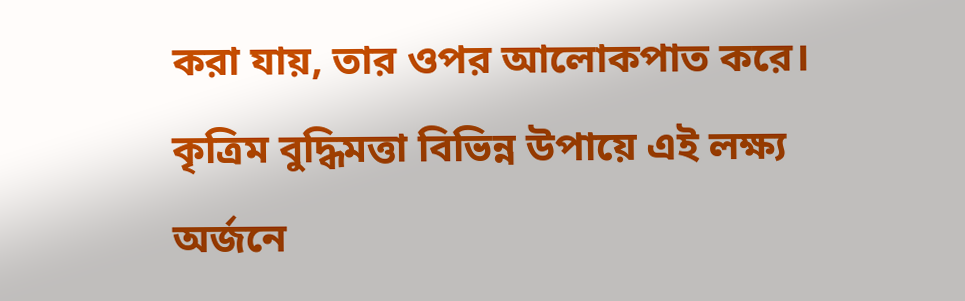করা যায়, তার ওপর আলোকপাত করে। কৃত্রিম বুদ্ধিমত্তা বিভিন্ন উপায়ে এই লক্ষ্য অর্জনে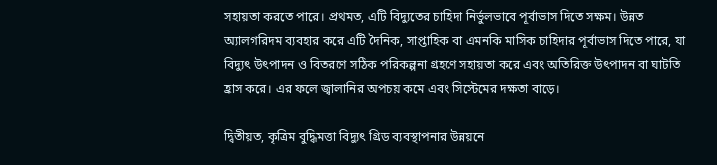সহায়তা করতে পারে। প্রথমত, এটি বিদ্যুতের চাহিদা নির্ভুলভাবে পূর্বাভাস দিতে সক্ষম। উন্নত অ্যালগরিদম ব্যবহার করে এটি দৈনিক, সাপ্তাহিক বা এমনকি মাসিক চাহিদার পূর্বাভাস দিতে পারে, যা বিদ্যুৎ উৎপাদন ও বিতরণে সঠিক পরিকল্পনা গ্রহণে সহায়তা করে এবং অতিরিক্ত উৎপাদন বা ঘাটতি হ্রাস করে। এর ফলে জ্বালানির অপচয় কমে এবং সিস্টেমের দক্ষতা বাড়ে।

দ্বিতীয়ত, কৃত্রিম বুদ্ধিমত্তা বিদ্যুৎ গ্রিড ব্যবস্থাপনার উন্নয়নে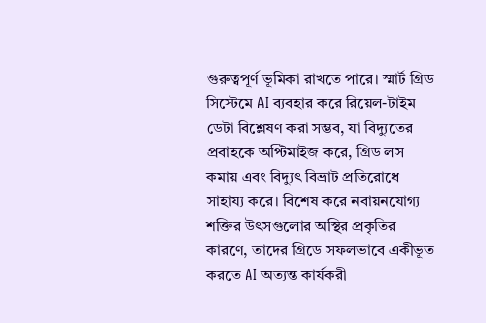গুরুত্বপূর্ণ ভূমিকা রাখতে পারে। স্মার্ট গ্রিড সিস্টেমে AI ব্যবহার করে রিয়েল-টাইম ডেটা বিশ্লেষণ করা সম্ভব, যা বিদ্যুতের প্রবাহকে অপ্টিমাইজ করে, গ্রিড লস কমায় এবং বিদ্যুৎ বিভ্রাট প্রতিরোধে সাহায্য করে। বিশেষ করে নবায়নযোগ্য শক্তির উৎসগুলোর অস্থির প্রকৃতির কারণে, তাদের গ্রিডে সফলভাবে একীভূত করতে AI অত্যন্ত কার্যকরী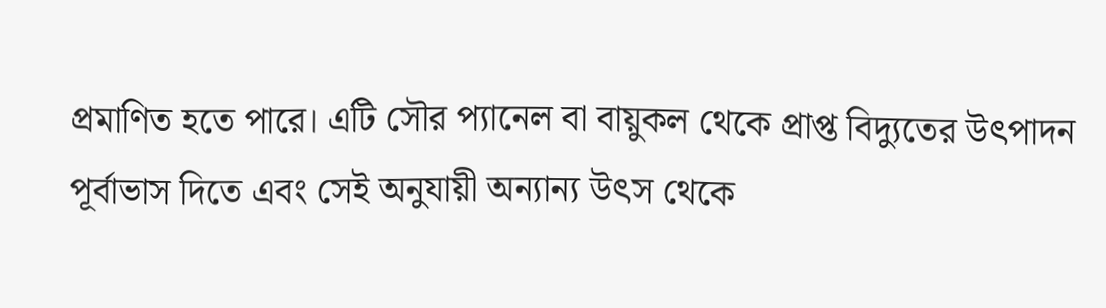প্রমাণিত হতে পারে। এটি সৌর প্যানেল বা বায়ুকল থেকে প্রাপ্ত বিদ্যুতের উৎপাদন পূর্বাভাস দিতে এবং সেই অনুযায়ী অন্যান্য উৎস থেকে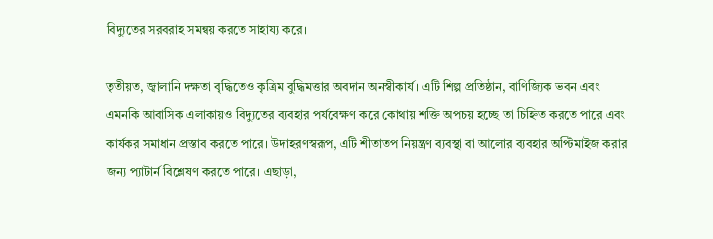বিদ্যুতের সরবরাহ সমন্বয় করতে সাহায্য করে।

তৃতীয়ত, জ্বালানি দক্ষতা বৃদ্ধিতেও কৃত্রিম বুদ্ধিমত্তার অবদান অনস্বীকার্য। এটি শিল্প প্রতিষ্ঠান, বাণিজ্যিক ভবন এবং এমনকি আবাসিক এলাকায়ও বিদ্যুতের ব্যবহার পর্যবেক্ষণ করে কোথায় শক্তি অপচয় হচ্ছে তা চিহ্নিত করতে পারে এবং কার্যকর সমাধান প্রস্তাব করতে পারে। উদাহরণস্বরূপ, এটি শীতাতপ নিয়ন্ত্রণ ব্যবস্থা বা আলোর ব্যবহার অপ্টিমাইজ করার জন্য প্যাটার্ন বিশ্লেষণ করতে পারে। এছাড়া,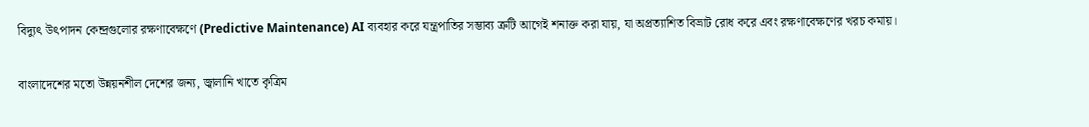বিদ্যুৎ উৎপাদন কেন্দ্রগুলোর রক্ষণাবেক্ষণে (Predictive Maintenance) AI ব্যবহার করে যন্ত্রপাতির সম্ভাব্য ত্রুটি আগেই শনাক্ত করা যায়, যা অপ্রত্যাশিত বিভ্রাট রোধ করে এবং রক্ষণাবেক্ষণের খরচ কমায়।

বাংলাদেশের মতো উন্নয়নশীল দেশের জন্য, জ্বালানি খাতে কৃত্রিম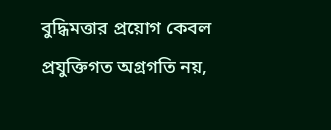বুদ্ধিমত্তার প্রয়োগ কেবল প্রযুক্তিগত অগ্রগতি নয়,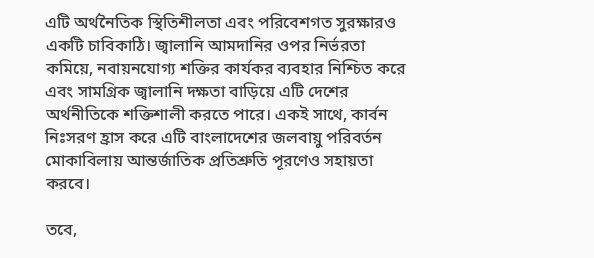এটি অর্থনৈতিক স্থিতিশীলতা এবং পরিবেশগত সুরক্ষারও একটি চাবিকাঠি। জ্বালানি আমদানির ওপর নির্ভরতা কমিয়ে, নবায়নযোগ্য শক্তির কার্যকর ব্যবহার নিশ্চিত করে এবং সামগ্রিক জ্বালানি দক্ষতা বাড়িয়ে এটি দেশের অর্থনীতিকে শক্তিশালী করতে পারে। একই সাথে, কার্বন নিঃসরণ হ্রাস করে এটি বাংলাদেশের জলবায়ু পরিবর্তন মোকাবিলায় আন্তর্জাতিক প্রতিশ্রুতি পূরণেও সহায়তা করবে।

তবে,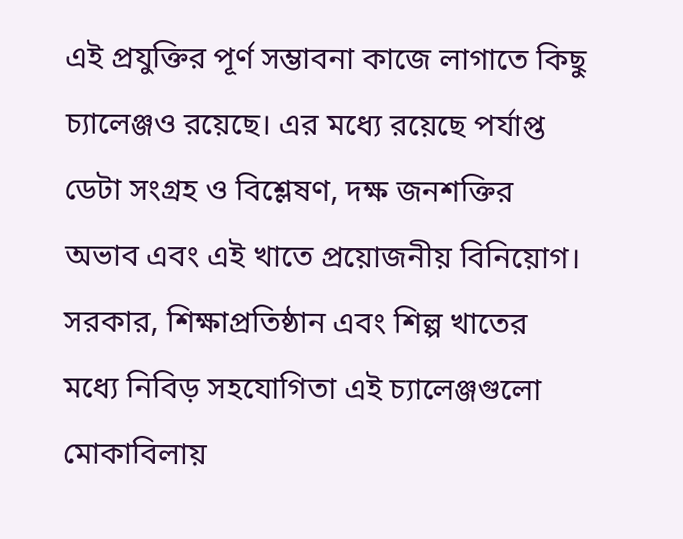এই প্রযুক্তির পূর্ণ সম্ভাবনা কাজে লাগাতে কিছু চ্যালেঞ্জও রয়েছে। এর মধ্যে রয়েছে পর্যাপ্ত ডেটা সংগ্রহ ও বিশ্লেষণ, দক্ষ জনশক্তির অভাব এবং এই খাতে প্রয়োজনীয় বিনিয়োগ। সরকার, শিক্ষাপ্রতিষ্ঠান এবং শিল্প খাতের মধ্যে নিবিড় সহযোগিতা এই চ্যালেঞ্জগুলো মোকাবিলায়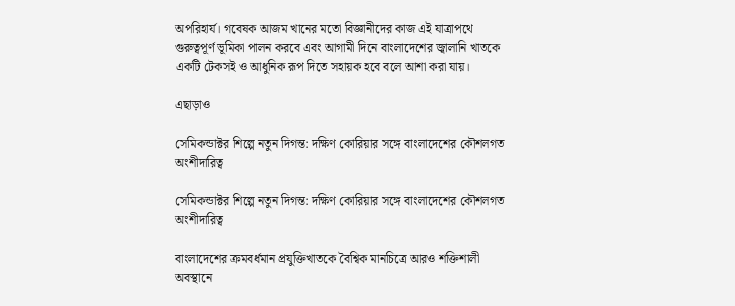অপরিহার্য। গবেষক আজম খানের মতো বিজ্ঞানীদের কাজ এই যাত্রাপথে গুরুত্বপূর্ণ ভূমিকা পালন করবে এবং আগামী দিনে বাংলাদেশের জ্বালানি খাতকে একটি টেকসই ও আধুনিক রূপ দিতে সহায়ক হবে বলে আশা করা যায়।

এছাড়াও

সেমিকন্ডাক্টর শিল্পে নতুন দিগন্ত: দক্ষিণ কোরিয়ার সঙ্গে বাংলাদেশের কৌশলগত অংশীদারিত্ব

সেমিকন্ডাক্টর শিল্পে নতুন দিগন্ত: দক্ষিণ কোরিয়ার সঙ্গে বাংলাদেশের কৌশলগত অংশীদারিত্ব

বাংলাদেশের ক্রমবর্ধমান প্রযুক্তিখাতকে বৈশ্বিক মানচিত্রে আরও শক্তিশালী অবস্থানে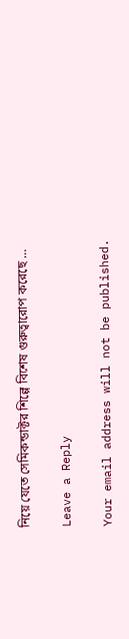নিয়ে যেতে সেমিকন্ডাক্টর শিল্পে বিশেষ গুরুত্বারোপ করেছে …

Leave a Reply

Your email address will not be published.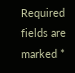Required fields are marked *